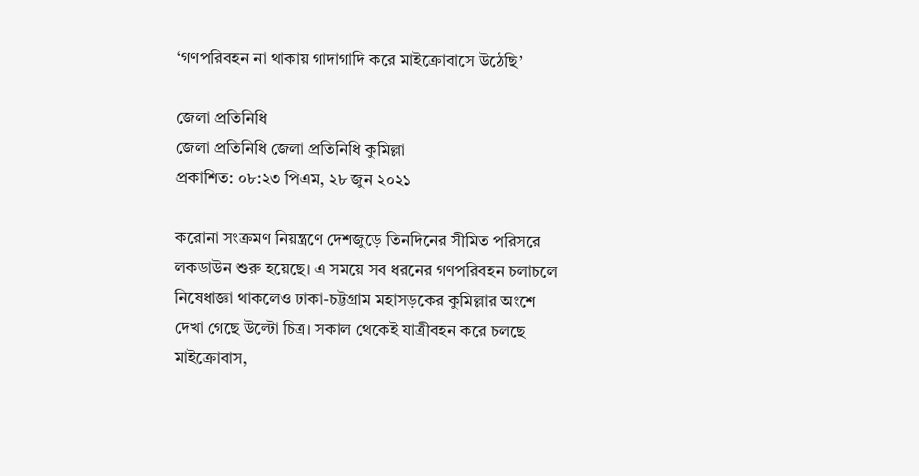‘গণপরিবহন না থাকায় গাদাগাদি করে মাইক্রোবাসে উঠেছি’

জেলা প্রতিনিধি
জেলা প্রতিনিধি জেলা প্রতিনিধি কুমিল্লা
প্রকাশিত: ০৮:২৩ পিএম, ২৮ জুন ২০২১

করোনা সংক্রমণ নিয়ন্ত্রণে দেশজুড়ে তিনদিনের সীমিত পরিসরে লকডাউন শুরু হয়েছে। এ সময়ে সব ধরনের গণপরিবহন চলাচলে নিষেধাজ্ঞা থাকলেও ঢাকা-চট্টগ্রাম মহাসড়কের কুমিল্লার অংশে দেখা গেছে উল্টো চিত্র। সকাল থেকেই যাত্রীবহন করে চলছে মাইক্রোবাস,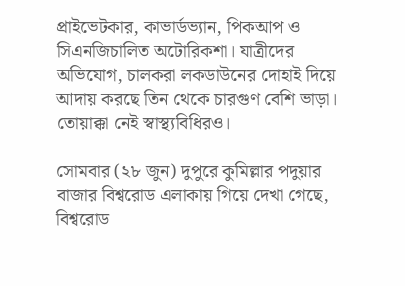প্রাইভেটকার, কাভার্ডভ্যান, পিকআপ ও সিএনজিচালিত অটোরিকশা। যাত্রীদের অভিযোগ, চালকরা লকডাউনের দোহাই দিয়ে আদায় করছে তিন থেকে চারগুণ বেশি ভাড়া। তোয়াক্কা নেই স্বাস্থ্যবিধিরও।

সোমবার (২৮ জুন) দুপুরে কুমিল্লার পদুয়ার বাজার বিশ্বরোড এলাকায় গিয়ে দেখা গেছে, বিশ্বরোড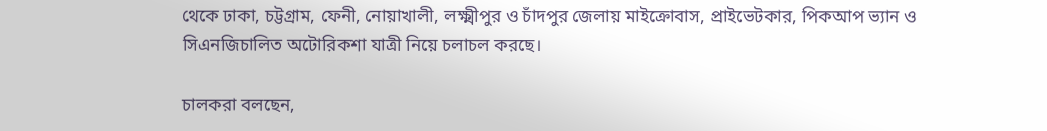থেকে ঢাকা, চট্টগ্রাম, ফেনী, নোয়াখালী, লক্ষ্মীপুর ও চাঁদপুর জেলায় মাইক্রোবাস, প্রাইভেটকার, পিকআপ ভ্যান ও সিএনজিচালিত অটোরিকশা যাত্রী নিয়ে চলাচল করছে।

চালকরা বলছেন,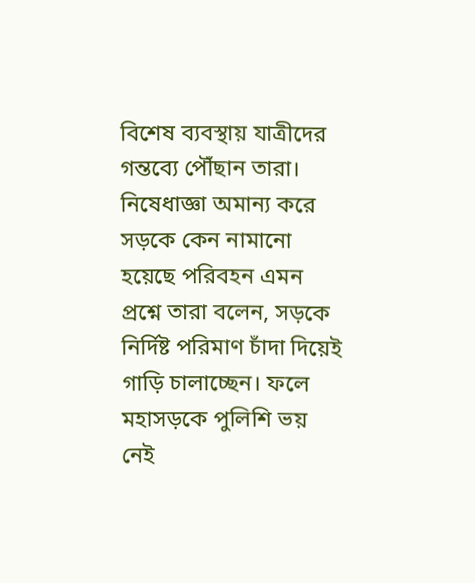বিশেষ ব্যবস্থায় যাত্রীদের গন্তব্যে পৌঁছান তারা। নিষেধাজ্ঞা অমান্য করে সড়কে কেন নামানো হয়েছে পরিবহন এমন প্রশ্নে তারা বলেন, সড়কে নির্দিষ্ট পরিমাণ চাঁদা দিয়েই গাড়ি চালাচ্ছেন। ফলে মহাসড়কে পুলিশি ভয় নেই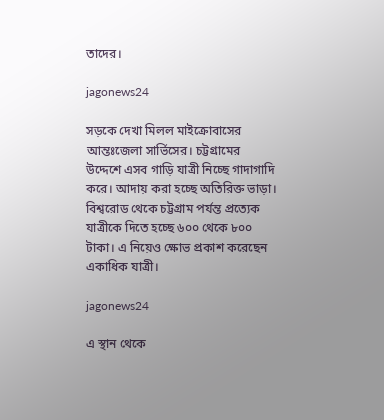তাদের।

jagonews24

সড়কে দেখা মিলল মাইক্রোবাসের আন্তঃজেলা সার্ভিসের। চট্টগ্রামের উদ্দেশে এসব গাড়ি যাত্রী নিচ্ছে গাদাগাদি করে। আদায় করা হচ্ছে অতিরিক্ত ভাড়া। বিশ্বরোড থেকে চট্টগ্রাম পর্যন্ত প্রত্যেক যাত্রীকে দিতে হচ্ছে ৬০০ থেকে ৮০০ টাকা। এ নিয়েও ক্ষোভ প্রকাশ করেছেন একাধিক যাত্রী।

jagonews24

এ স্থান থেকে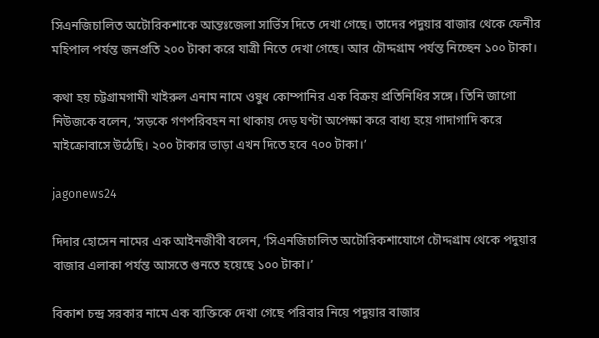সিএনজিচালিত অটোরিকশাকে আন্তঃজেলা সার্ভিস দিতে দেখা গেছে। তাদের পদুয়ার বাজার থেকে ফেনীর মহিপাল পর্যন্ত জনপ্রতি ২০০ টাকা করে যাত্রী নিতে দেখা গেছে। আর চৌদ্দগ্রাম পর্যন্ত নিচ্ছেন ১০০ টাকা।

কথা হয় চট্টগ্রামগামী খাইরুল এনাম নামে ওষুধ কোম্পানির এক বিক্রয় প্রতিনিধির সঙ্গে। তিনি জাগো নিউজকে বলেন, ‘সড়কে গণপরিবহন না থাকায় দেড় ঘণ্টা অপেক্ষা করে বাধ্য হয়ে গাদাগাদি করে মাইক্রোবাসে উঠেছি। ২০০ টাকার ভাড়া এখন দিতে হবে ৭০০ টাকা।’

jagonews24

দিদার হোসেন নামের এক আইনজীবী বলেন, ‘সিএনজিচালিত অটোরিকশাযোগে চৌদ্দগ্রাম থেকে পদুয়ার বাজার এলাকা পর্যন্ত আসতে গুনতে হয়েছে ১০০ টাকা।’

বিকাশ চন্দ্র সরকার নামে এক ব্যক্তিকে দেখা গেছে পরিবার নিয়ে পদুয়ার বাজার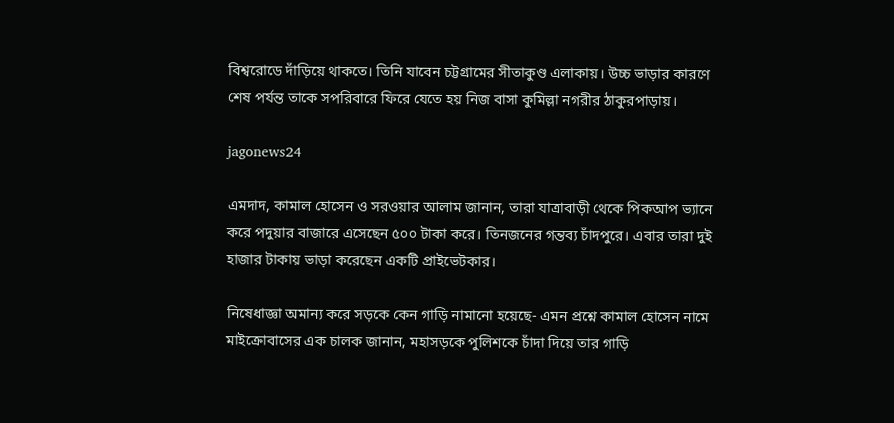বিশ্বরোডে দাঁড়িয়ে থাকতে। তিনি যাবেন চট্টগ্রামের সীতাকুণ্ড এলাকায়। উচ্চ ভাড়ার কারণে শেষ পর্যন্ত তাকে সপরিবারে ফিরে যেতে হয় নিজ বাসা কুমিল্লা নগরীর ঠাকুরপাড়ায়।

jagonews24

এমদাদ, কামাল হোসেন ও সরওয়ার আলাম জানান, তারা যাত্রাবাড়ী থেকে পিকআপ ভ্যানে করে পদুয়ার বাজারে এসেছেন ৫০০ টাকা করে। তিনজনের গন্তব্য চাঁদপুরে। এবার তারা দুই হাজার টাকায় ভাড়া করেছেন একটি প্রাইভেটকার।

নিষেধাজ্ঞা অমান্য করে সড়কে কেন গাড়ি নামানো হয়েছে- এমন প্রশ্নে কামাল হোসেন নামে মাইক্রোবাসের এক চালক জানান, মহাসড়কে পুলিশকে চাঁদা দিয়ে তার গাড়ি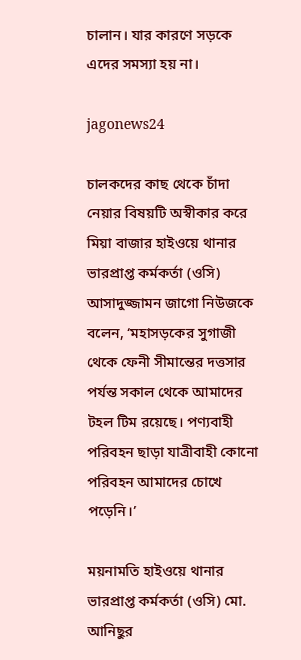চালান। যার কারণে সড়কে এদের সমস্যা হয় না।

jagonews24

চালকদের কাছ থেকে চাঁদা নেয়ার বিষয়টি অস্বীকার করে মিয়া বাজার হাইওয়ে থানার ভারপ্রাপ্ত কর্মকর্তা (ওসি) আসাদুজ্জামন জাগো নিউজকে বলেন, ‘মহাসড়কের সুগাজী থেকে ফেনী সীমান্তের দত্তসার পর্যন্ত সকাল থেকে আমাদের টহল টিম রয়েছে। পণ্যবাহী পরিবহন ছাড়া যাত্রীবাহী কোনো পরিবহন আমাদের চোখে পড়েনি।’

ময়নামতি হাইওয়ে থানার ভারপ্রাপ্ত কর্মকর্তা (ওসি) মো. আনিছুর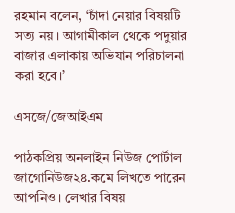রহমান বলেন, ‘চাঁদা নেয়ার বিষয়টি সত্য নয়। আগামীকাল থেকে পদুয়ার বাজার এলাকায় অভিযান পরিচালনা করা হবে।’

এসজে/জেআইএম

পাঠকপ্রিয় অনলাইন নিউজ পোর্টাল জাগোনিউজ২৪.কমে লিখতে পারেন আপনিও। লেখার বিষয়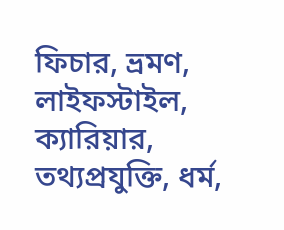ফিচার, ভ্রমণ, লাইফস্টাইল, ক্যারিয়ার, তথ্যপ্রযুক্তি, ধর্ম,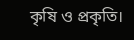কৃষি ও প্রকৃতি।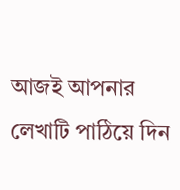আজই আপনার লেখাটি পাঠিয়ে দিন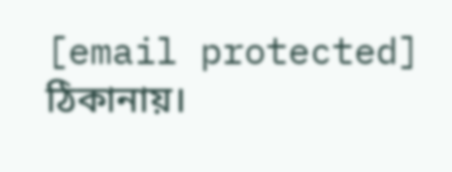[email protected] ঠিকানায়।